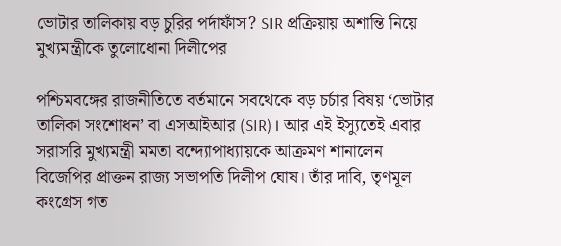ভোটার তালিকায় বড় চুরির পর্দাফাঁস? SIR প্রক্রিয়ায় অশান্তি নিয়ে মুখ্যমন্ত্রীকে তুলোধোনা দিলীপের

পশ্চিমবঙ্গের রাজনীতিতে বর্তমানে সবথেকে বড় চর্চার বিষয় ‘ভোটার তালিকা সংশোধন’ বা এসআইআর (SIR)। আর এই ইস্যুতেই এবার সরাসরি মুখ্যমন্ত্রী মমতা বন্দ্যোপাধ্যায়কে আক্রমণ শানালেন বিজেপির প্রাক্তন রাজ্য সভাপতি দিলীপ ঘোষ। তাঁর দাবি, তৃণমূল কংগ্রেস গত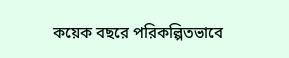কয়েক বছরে পরিকল্পিতভাবে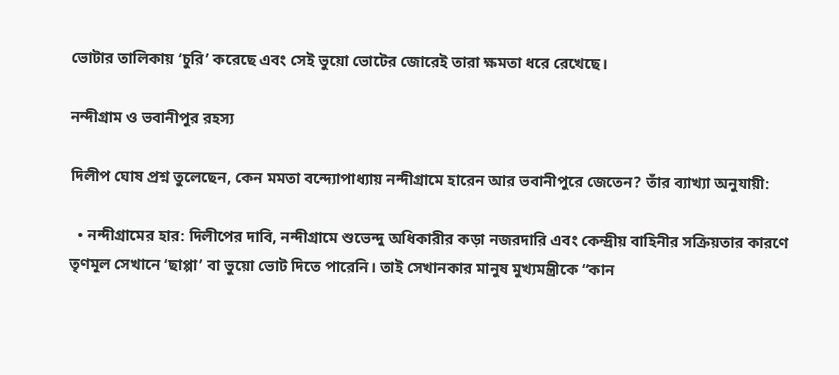ভোটার তালিকায় ‘চুরি’ করেছে এবং সেই ভুয়ো ভোটের জোরেই তারা ক্ষমতা ধরে রেখেছে।

নন্দীগ্রাম ও ভবানীপুর রহস্য

দিলীপ ঘোষ প্রশ্ন তুলেছেন, কেন মমতা বন্দ্যোপাধ্যায় নন্দীগ্রামে হারেন আর ভবানীপুরে জেতেন? তাঁর ব্যাখ্যা অনুযায়ী:

  • নন্দীগ্রামের হার: দিলীপের দাবি, নন্দীগ্রামে শুভেন্দু অধিকারীর কড়া নজরদারি এবং কেন্দ্রীয় বাহিনীর সক্রিয়তার কারণে তৃণমূল সেখানে ‘ছাপ্পা’ বা ভুয়ো ভোট দিতে পারেনি। তাই সেখানকার মানুষ মুখ্যমন্ত্রীকে “কান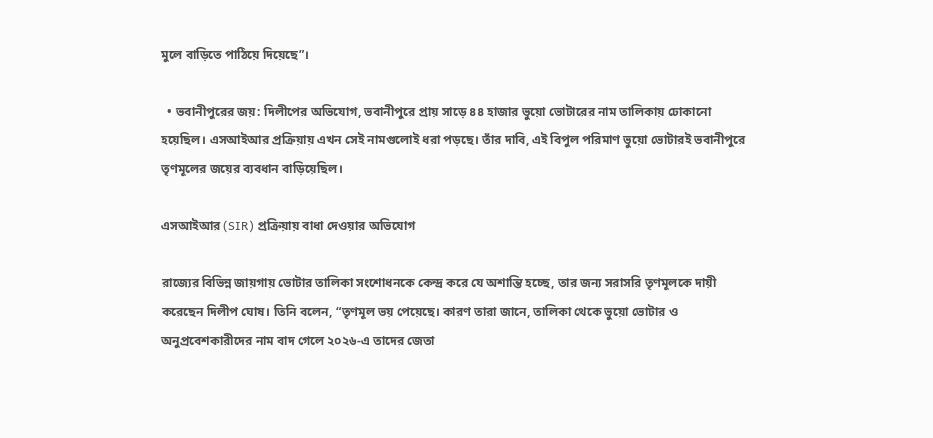মুলে বাড়িতে পাঠিয়ে দিয়েছে”।

  • ভবানীপুরের জয়: দিলীপের অভিযোগ, ভবানীপুরে প্রায় সাড়ে ৪৪ হাজার ভুয়ো ভোটারের নাম তালিকায় ঢোকানো হয়েছিল। এসআইআর প্রক্রিয়ায় এখন সেই নামগুলোই ধরা পড়ছে। তাঁর দাবি, এই বিপুল পরিমাণ ভুয়ো ভোটারই ভবানীপুরে তৃণমূলের জয়ের ব্যবধান বাড়িয়েছিল।

এসআইআর (SIR) প্রক্রিয়ায় বাধা দেওয়ার অভিযোগ

রাজ্যের বিভিন্ন জায়গায় ভোটার তালিকা সংশোধনকে কেন্দ্র করে যে অশান্তি হচ্ছে, তার জন্য সরাসরি তৃণমূলকে দায়ী করেছেন দিলীপ ঘোষ। তিনি বলেন, “তৃণমূল ভয় পেয়েছে। কারণ তারা জানে, তালিকা থেকে ভুয়ো ভোটার ও অনুপ্রবেশকারীদের নাম বাদ গেলে ২০২৬-এ তাদের জেতা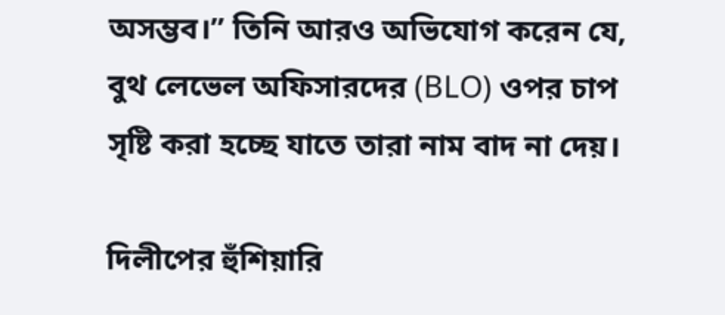অসম্ভব।” তিনি আরও অভিযোগ করেন যে, বুথ লেভেল অফিসারদের (BLO) ওপর চাপ সৃষ্টি করা হচ্ছে যাতে তারা নাম বাদ না দেয়।

দিলীপের হুঁশিয়ারি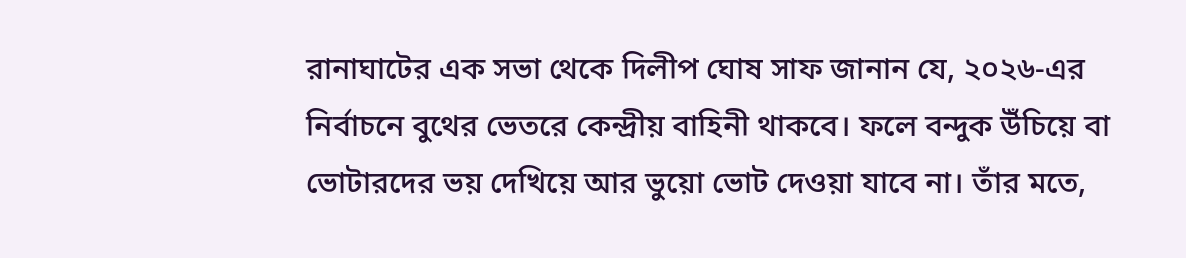রানাঘাটের এক সভা থেকে দিলীপ ঘোষ সাফ জানান যে, ২০২৬-এর নির্বাচনে বুথের ভেতরে কেন্দ্রীয় বাহিনী থাকবে। ফলে বন্দুক উঁচিয়ে বা ভোটারদের ভয় দেখিয়ে আর ভুয়ো ভোট দেওয়া যাবে না। তাঁর মতে,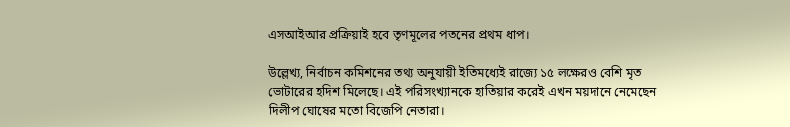এসআইআর প্রক্রিয়াই হবে তৃণমূলের পতনের প্রথম ধাপ।

উল্লেখ্য, নির্বাচন কমিশনের তথ্য অনুযায়ী ইতিমধ্যেই রাজ্যে ১৫ লক্ষেরও বেশি মৃত ভোটারের হদিশ মিলেছে। এই পরিসংখ্যানকে হাতিয়ার করেই এখন ময়দানে নেমেছেন দিলীপ ঘোষের মতো বিজেপি নেতারা।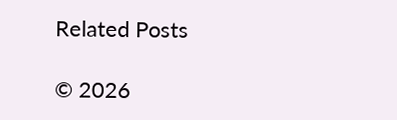Related Posts

© 2026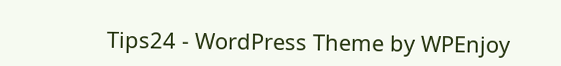Tips24 - WordPress Theme by WPEnjoy